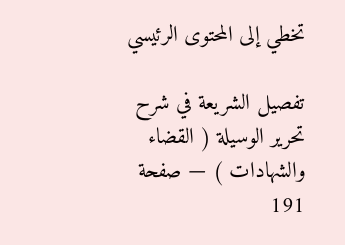تخطي إلى المحتوى الرئيسي

تفصيل الشريعة في شرح تحرير الوسيلة ( القضاء والشهادات ) — صفحة 191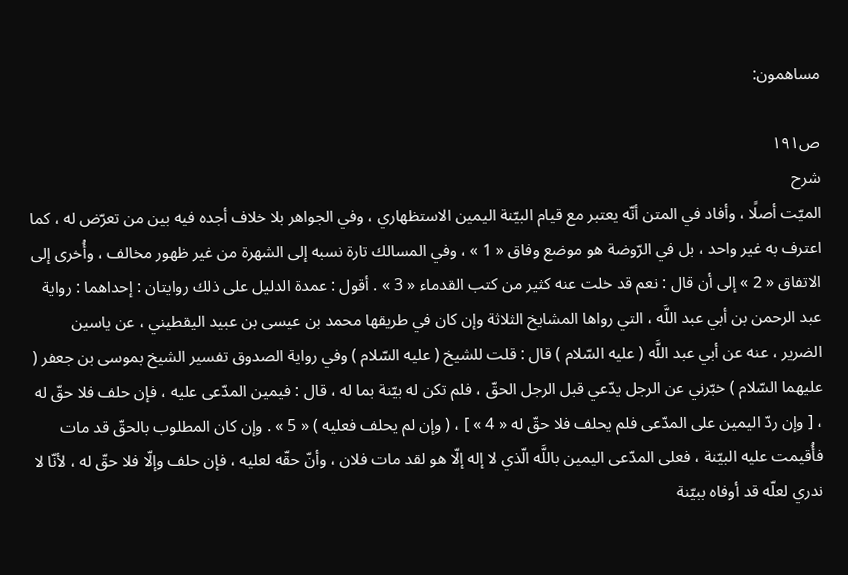مساهمون:

ص١٩١
شرح
الميّت أصلًا ، وأفاد في المتن أنّه يعتبر مع قيام البيّنة اليمين الاستظهاري ، وفي الجواهر بلا خلاف أجده فيه بين من تعرّض له ، كما اعترف به غير واحد ، بل في الرّوضة هو موضع وفاق « 1 » ، وفي المسالك تارة نسبه إلى الشهرة من غير ظهور مخالف ، وأُخرى إلى الاتفاق « 2 » إلى أن قال : نعم قد خلت عنه كثير من كتب القدماء « 3 » . أقول : عمدة الدليل على ذلك روايتان : إحداهما : رواية عبد الرحمن بن أبي عبد اللَّه ، التي رواها المشايخ الثلاثة وإن كان في طريقها محمد بن عيسى بن عبيد اليقطيني ، عن ياسين الضرير ، عنه عن أبي عبد اللَّه ( عليه السّلام ) قال : قلت للشيخ ( عليه السّلام ) وفي رواية الصدوق تفسير الشيخ بموسى بن جعفر ( عليهما السّلام ) خبّرني عن الرجل يدّعي قبل الرجل الحقّ ، فلم تكن له بيّنة بما له ، قال : فيمين المدّعى عليه ، فإن حلف فلا حقّ له ، [ وإن ردّ اليمين على المدّعى فلم يحلف فلا حقّ له « 4 » ] ، ( وإن لم يحلف فعليه ) « 5 » . وإن كان المطلوب بالحقّ قد مات فأُقيمت عليه البيّنة ، فعلى المدّعى اليمين باللَّه الّذي لا إله إلّا هو لقد مات فلان ، وأنّ حقّه لعليه ، فإن حلف وإلّا فلا حقّ له ، لأنّا لا ندري لعلّه قد أوفاه ببيّنة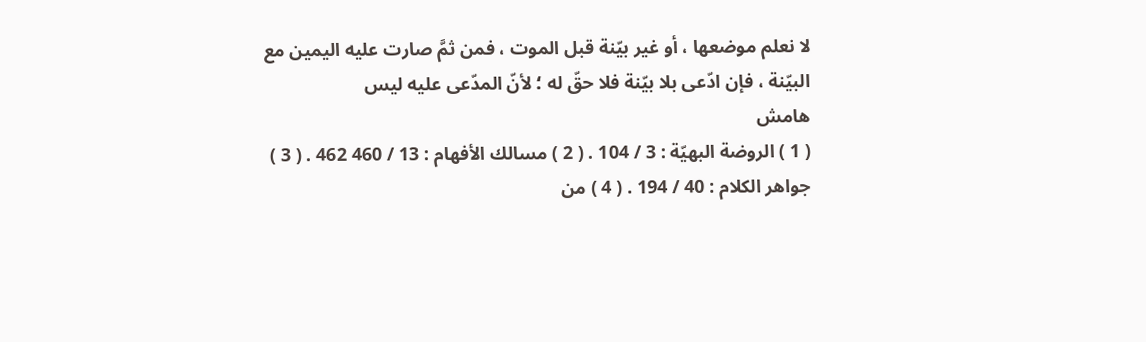لا نعلم موضعها ، أو غير بيّنة قبل الموت ، فمن ثمَّ صارت عليه اليمين مع البيّنة ، فإن ادّعى بلا بيّنة فلا حقّ له ؛ لأنّ المدّعى عليه ليس
هامش
( 1 ) الروضة البهيّة : 3 / 104 . ( 2 ) مسالك الأفهام : 13 / 460 462 . ( 3 ) جواهر الكلام : 40 / 194 . ( 4 ) من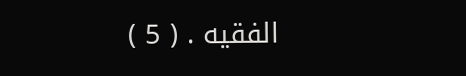الفقيه . ( 5 )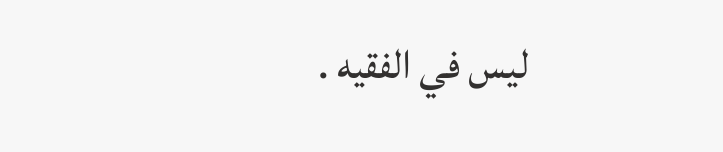ليس في الفقيه .